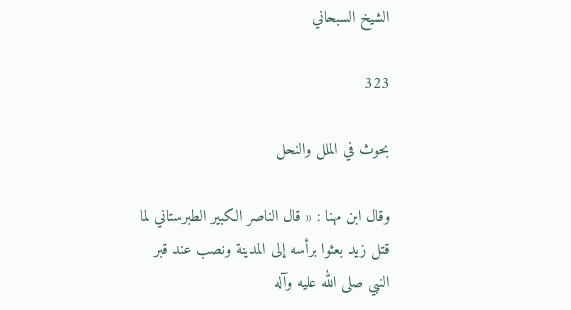الشيخ السبحاني

323

بحوث في الملل والنحل

وقال ابن مهنا : « قال الناصر الكبير الطبرستاني لما قتل زيد بعثوا برأسه إلى المدينة ونصب عند قبر النبي صلى الله عليه وآله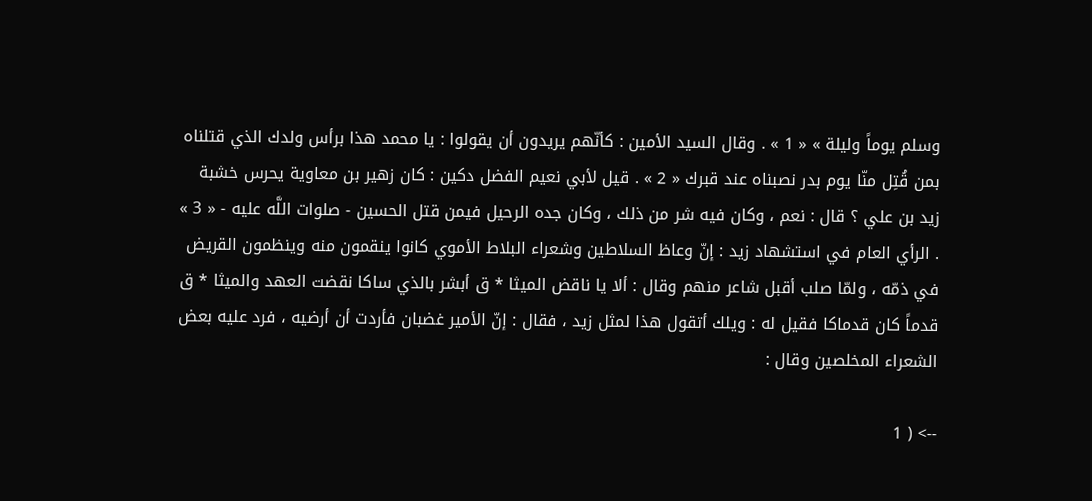وسلم يوماً وليلة » « 1 » . وقال السيد الأمين : كأنّهم يريدون أن يقولوا : يا محمد هذا برأس ولدك الذي قتلناه بمن قُتِل منّا يوم بدر نصبناه عند قبرك « 2 » . قيل لأبي نعيم الفضل دكين : كان زهير بن معاوية يحرس خشبة زيد بن علي ؟ قال : نعم ، وكان فيه شر من ذلك ، وكان جده الرحيل فيمن قتل الحسين - صلوات اللَّه عليه - « 3 » . الرأي العام في استشهاد زيد : إنّ وعاظ السلاطين وشعراء البلاط الأموي كانوا ينقمون منه وينظمون القريض في ذمّه ، ولمّا صلب أقبل شاعر منهم وقال : ألا يا ناقض الميثا * ق أبشر بالذي ساكا نقضت العهد والميثا * ق قدماً كان قدماكا فقيل له : ويلك أتقول هذا لمثل زيد ، فقال : إنّ الأمير غضبان فأردت أن أرضيه ، فرد عليه بعض الشعراء المخلصين وقال :

--> ( 1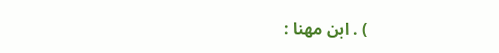) . ابن مهنا :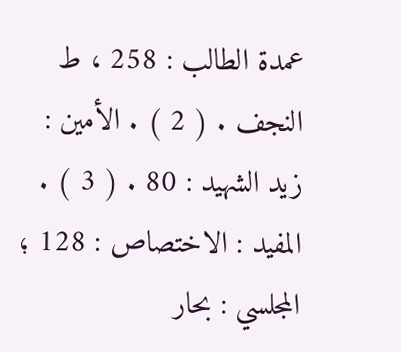عمدة الطالب : 258 ، ط النجف . ( 2 ) . الأمين : زيد الشهيد : 80 . ( 3 ) . المفيد : الاختصاص : 128 ؛ المجلسي : بحار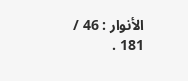الأنوار : 46 / 181 .